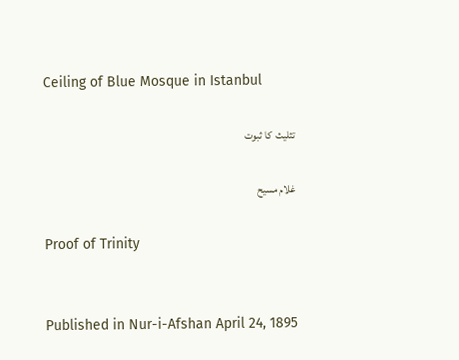Ceiling of Blue Mosque in Istanbul

تثلیث  کا ثبوت

غلام مسیح

Proof of Trinity


Published in Nur-i-Afshan April 24, 1895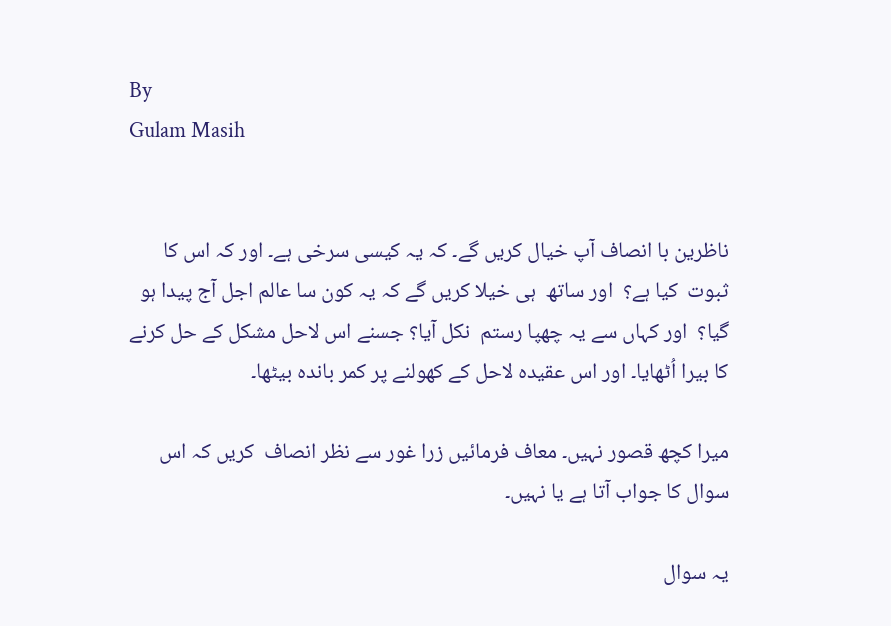By
Gulam Masih


ناظرین با انصاف آپ خیال کریں گے۔ کہ یہ کیسی سرخی ہے۔ اور کہ اس کا ثبوت  کیا ہے؟  اور ساتھ  ہی خیلا کریں گے کہ یہ کون سا عالم اجل آج پیدا ہو گیا؟  اور کہاں سے یہ چھپا رستم  نکل آیا؟ جسنے اس لاحل مشکل کے حل کرنے کا بیرا اُٹھایا۔ اور اس عقیدہ لاحل کے کھولنے پر کمر باندہ بیٹھا۔

میرا کچھ قصور نہیں۔ معاف فرمائیں زرا غور سے نظر انصاف  کریں کہ اس سوال کا جواب آتا ہے یا نہیں۔

یہ سوال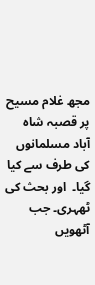مجھ غلام مسیح پر قصبہ شاہ آباد مسلمانوں کی طرف سے کیا گیا۔  اور بحث کی ٹھہری۔ جب آٹھویں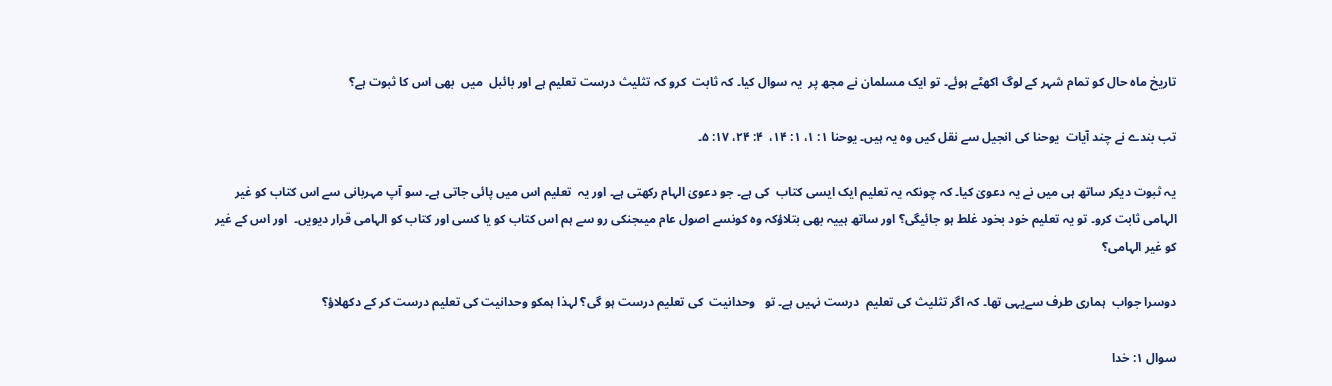تاریخ ماہ حال کو تمام شہر کے لوگ اکھٹے ہوئے۔ تو ایک مسلمان نے مجھ پر  یہ سوال کیا۔ کہ ثابت  کرو کہ تثلیث درست تعلیم ہے اور بائبل  میں  بھی اس کا ثبوت ہے؟

تب بندے نے چند آیات  یوحنا کی انجیل سے نقل کیں وہ یہ ہیں۔ یوحنا ۱: ۱، ۱: ۱۴،  ۴: ۲۴، ۱۷: ۵۔

یہ ثبوت دیکر ساتھ ہی میں نے یہ دعویٰ کیا۔ کہ چونکہ یہ تعلیم ایک ایسی کتاب  کی ہے۔ جو دعویٰ الہام رکھتی ہے۔ اور یہ  تعلیم اس میں پائی جاتی ہے۔ سو آپ مہربانی سے اس کتاب کو غیر الہامی ثابت کرو۔ تو یہ تعلیم خود بخود غلط ہو جائیگی؟ اور ساتھ ہییہ بھی بتلاؤکہ وہ کونسے اصول عام میںجنکی رو سے ہم اس کتاب کو یا کسی اور کتاب کو الہامی قرار دیویں۔  اور اس کے غیر کو غیر الہامی؟

دوسرا جواب  ہماری طرف سےیہی تھا۔ کہ اگر تثلیث کی تعلیم  درست نہیں ہے۔ تو   وحدانیت  کی تعلیم درست ہو گی؟ لہذا ہمکو وحدانیت کی تعلیم درست کر کے دکھلاؤ؟

سوال ۱: خدا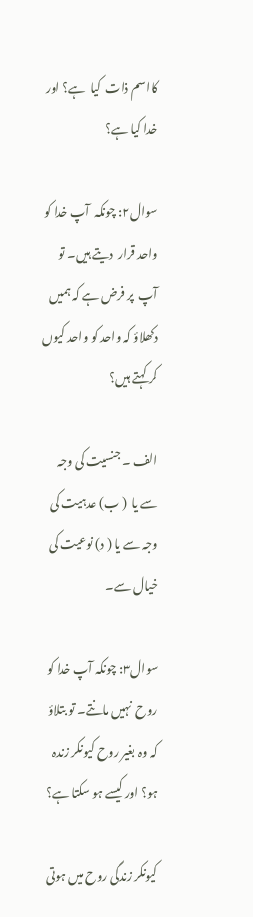کااسم ذات  کیا  ہے؟ اور خدا کیا ہے؟

سوال۲: چونکہ  آپ خدا کو واحد قرار  دیتے ہیں۔ تو آپ  پر فرض ہے کہ ہمیں دکھلاؤ کہ واحد کو واحد کیوں کر کہتے ہیں؟

الف ۔ جنسیت کی وجہ سے یا  ( ب) عدہیت کی وجہ سے یا ( د) نوعیت کی خیال سے۔

سوال۳: چونکہ آپ خدا کو روح  نہیں مانتے۔ تو بتلاؤ کہ وہ بغیر روح کیونکر زندہ ہو؟ اور کیسے ہو سکتا ہے؟

کیونکر زندگی روح میں ہوتی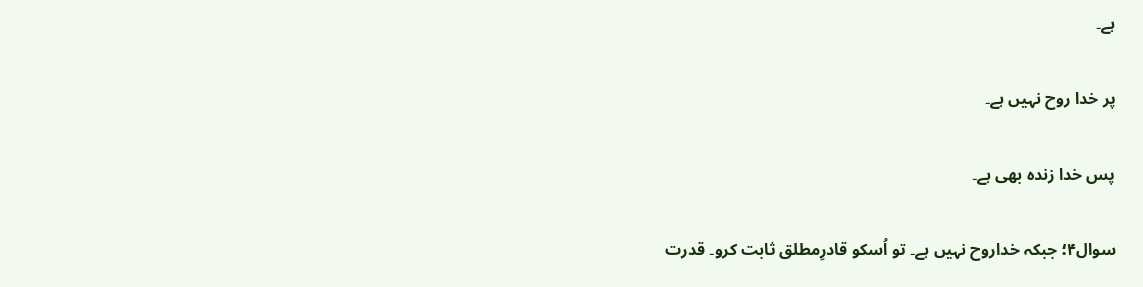ہے۔

پر خدا روح نہیں ہے۔

پس خدا زندہ بھی ہے۔

سوال۴؛ جبکہ خداروح نہیں ہے۔ تو اُسکو قادرِمطلق ثابت کرو۔ قدرت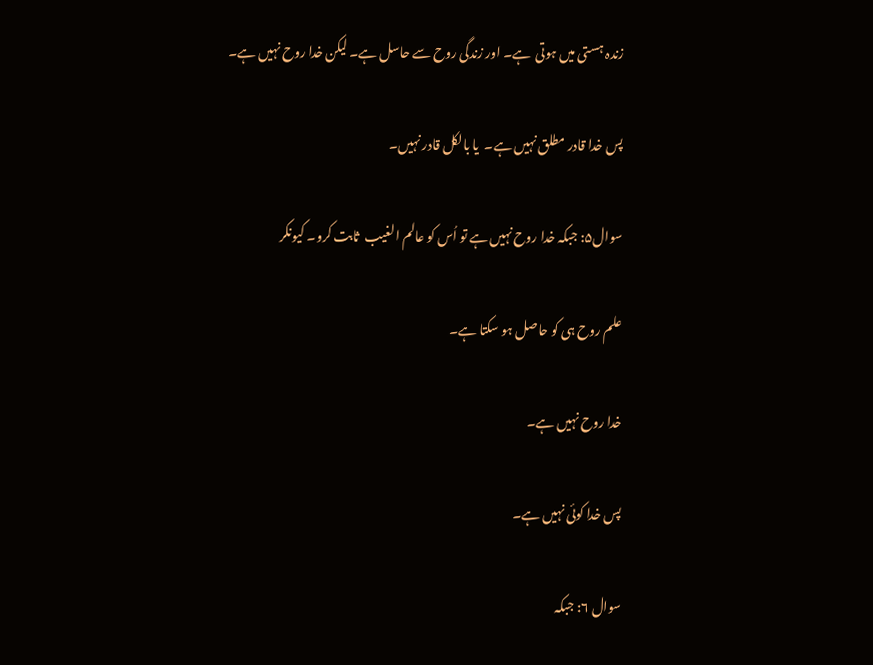زندہ ہستی میں ہوتی  ہے۔ اور زندگی روح سے حاسل ہے۔ لیکن خدا روح نہیں ہے۔

پس خدا قادر مطلق نہیں ہے۔  یا بالکل قادر نہیں۔

سوال۵: جبکہ خدا روح نہیں ہے تو اُس کو عالم الغیب  ثابت کرو۔ کیونکر

علم روح ہی کو حاصل ہو سکتا ہے۔

خدا روح نہیں ہے۔

پس خدا کوئی نہیں ہے۔

سوال ۶: جبکہ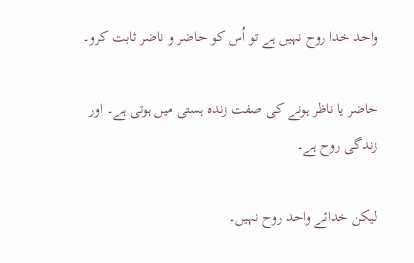واحد خدا روح نہیں ہے تو اُس کو حاضر و ناضر ثابت کرو۔

حاضر یا ناظر ہونے کی صفت زندہ ہستی میں ہوتی ہے۔ اور زندگی روح ہے۔

لیکن خدائے واحد روح نہیں۔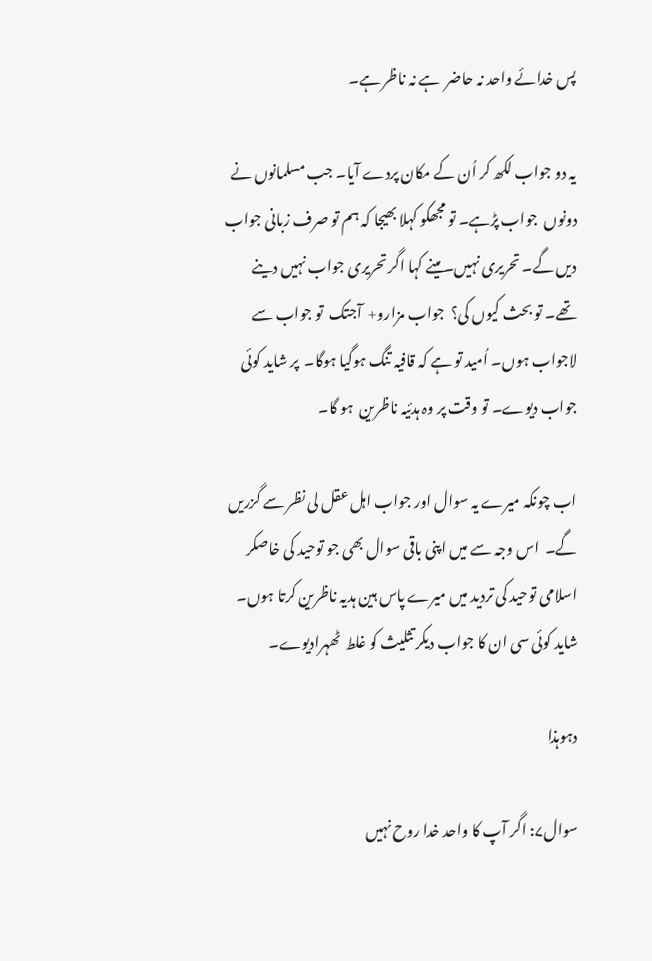پس خدائے واحد نہ حاضر  ہے نہ ناظر ہے۔

یہ دو جواب لکھ کر اُن کے مکان پردے آیا۔ جب مسلمانوں نے دونوں  جواب پڑہے۔ تو مجھکو کہلا بھیجا کہ ہم تو صرف زبانی جواب دیں گے۔ تحریری نہیں۔ مینے کہا اگر تحریری جواب نہیں دینے تھے۔ تو بحث کیوں کی؟  جواب مزارو+  آجتک  تو جواب سے لاجواب ہوں۔ اُمید تو ہے کہ قافیہ تنگ ہوگیا ہوگا۔  پر شاید کوئی جواب دیوے۔ تو وقت پر وہ ہدئیہ ناظرین  ہو گا۔

اب چونکہ میرے یہ سوال اور جواب اہل عقل لی نظر سے گزریں گے۔  اس وجہ سے میں اپنی باقی سوال بھی جو توحید کی خاصکر اسلامی توحید کی تردید میں میرے پاس ہین ہدیہ ناظرین کرتا ہوں۔ شاید کوئی سی ان کا جواب دیکر تثلیث کو غلط  ٹھہرادیوے۔

دہوہذا

سوال۷: اگر آپ کا واحد خدا روح نہیں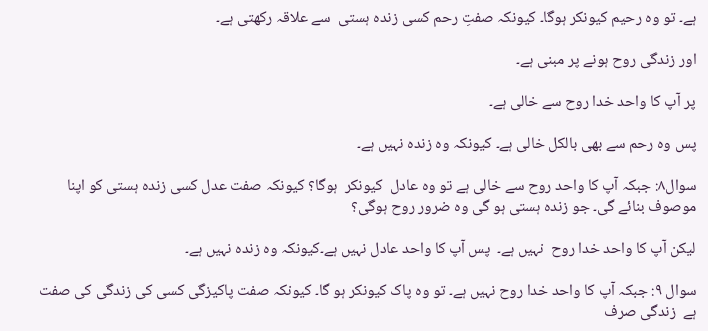ہے۔ تو وہ رحیم کیونکر ہوگا۔ کیونکہ صفتِ رحم کسی زندہ ہستی  سے علاقہ رکھتی ہے۔

اور زندگی روح ہونے پر مبنی ہے۔

پر آپ کا واحد خدا روح سے خالی ہے۔

پس وہ رحم سے بھی بالکل خالی ہے۔ کیونکہ وہ زندہ نہیں ہے۔

سوال۸: جبکہ آپ کا واحد روح سے خالی ہے تو وہ عادل  کیونکر  ہوگا؟ کیونکہ صفت عدل کسی زندہ ہستی کو اپنا  موصوف بنائے گی۔ جو زندہ ہستی ہو گی وہ ضرور روح ہوگی؟

لیکن آپ کا واحد خدا روح  نہیں ہے۔  پس آپ کا واحد عادل نہیں ہے۔کیونکہ وہ زندہ نہیں ہے۔

سوال ۹: جبکہ آپ کا واحد خدا روح نہیں ہے۔ تو وہ پاک کیونکر ہو گا۔ کیونکہ صفت پاکیزگی کسی کی زندگی کی صفت ہے  زندگی صرف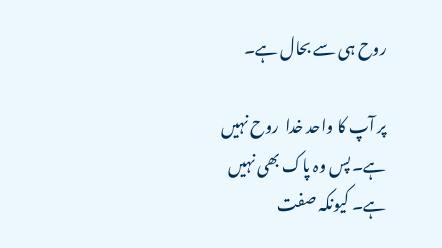روح ہی سے بحال ہے۔

پر آپ کا واحد خدا  روح نہیں ہے۔ پس وہ پاک بھی نہیں ہے۔ کیونکہ صفت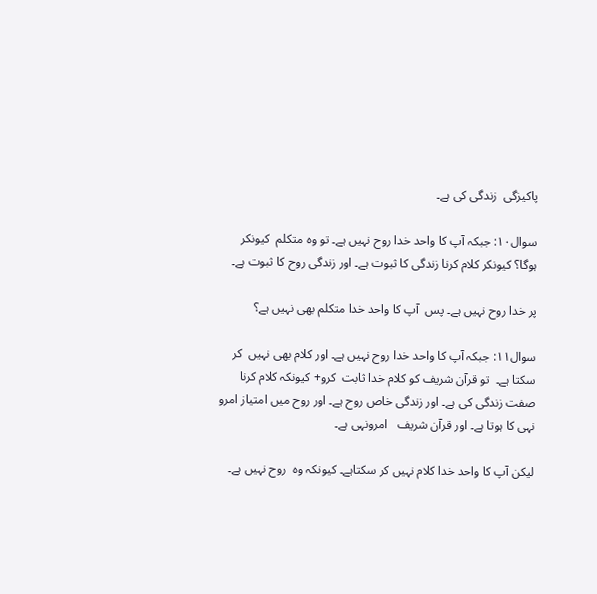پاکیزگی  زندگی کی ہے۔

سوال۱۰: جبکہ آپ کا واحد خدا روح نہیں ہے۔ تو وہ متکلم  کیونکر ہوگا؟ کیونکر کلام کرنا زندگی کا ثبوت ہے۔ اور زندگی روح کا ثبوت ہے۔

پر خدا روح نہیں ہے۔ پس  آپ کا واحد خدا متکلم بھی نہیں ہے؟

سوال۱۱: جبکہ آپ کا واحد خدا روح نہیں ہے۔ اور کلام بھی نہیں  کر سکتا ہے۔  تو قرآن شریف کو کلام خدا ثابت  کرو+ کیونکہ کلام کرنا صفت زندگی کی ہے۔ اور زندگی خاص روح ہے۔ اور روح میں امتیاز امرو نہی کا ہوتا ہے۔ اور قرآن شریف   امرونہی ہے۔

لیکن آپ کا واحد خدا کلام نہیں کر سکتاہے۔ کیونکہ وہ  روح نہیں ہے۔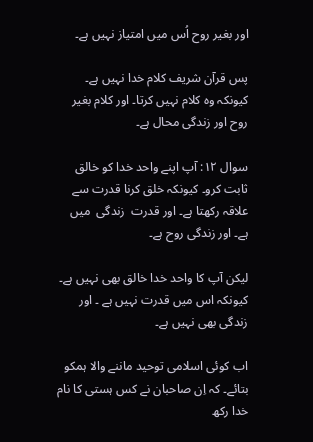اور بغیر روح اُس میں امتیاز نہیں ہے۔

پس قرآن شریف کلام خدا نہیں ہے۔ کیونکہ وہ کلام نہیں کرتا۔ اور کلام بغیر روح اور زندگی محال ہے۔

سوال ۱۲: آپ اپنے واحد خدا کو خالق ثابت کرو۔ کیونکہ خلق کرنا قدرت سے علاقہ رکھتا ہے۔ اور قدرت  زندگی  میں ہے۔ اور زندگی روح ہے۔

لیکن آپ کا واحد خدا خالق بھی نہیں ہے۔ کیونکہ اس میں قدرت نہیں ہے ۔ اور زندگی بھی نہیں ہے۔

اب کوئی اسلامی توحید ماننے والا ہمکو بتائے۔ کہ اِن صاحبان نے کس ہستی کا نام خدا رکھ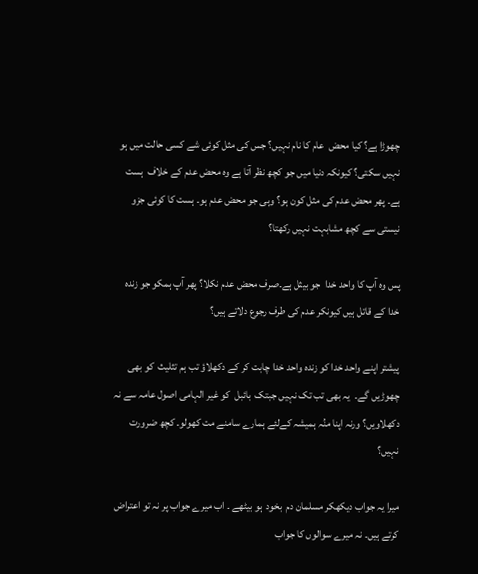چھوڑا ہے؟ کیا محض  عام کا نام نہیں؟ جس کی مثل کوئی شے کسی حالت میں ہو نہیں سکتی؟ کیونکہ دنیا میں جو کچھ نظر آتا ہے وہ محض عدم کے خلاف  ہست ہے۔ پھر محض عدم کی مثل کون ہو؟ وہی جو محض عدم ہو۔ ہست کا کوئی جزو نیستی سے کچھ مشابہت نہیں رکھتا؟

پس وہ آپ کا واحد خدا  جو بیثل ہے۔صرف محض عدم نکلا؟ پھر آپ ہمکو جو زندہ خدا کے قاتل ہیں کیونکر عدم کی طرف رجوع دلاتے ہیں؟

پیشتر اپنے واحد خدا کو زندہ واحد خدا چابت کر کے دکھلاؤ تب ہم تثلیث  کو بھی چھوڑیں گے۔  یہ بھی تب تک نہیں جبتک  بائبل  کو غیر الہامی اصول عامہ سے نہ دکھلاویں؟ ورنہ اپنا منُہ ہمیشہ کےلئے ہمارے سامنے مت کھولو۔ کچھ ضرورت نہیں؟

میرا یہ جواب دیکھکر مسلمان دم  بخود  ہو بیٹھے ۔ اب میرے جواب پر نہ تو اعتراض  کرتے ہیں۔ نہ میرے سوالوں کا جواب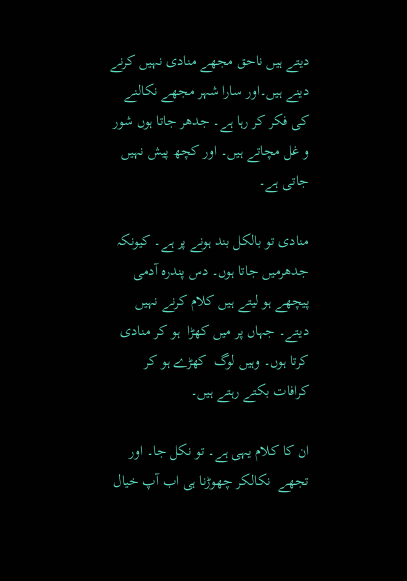دیتے ہیں ناحق مجھے منادی نہیں کرنے دینے ہیں۔اور سارا شہر مجھے نکالنے  کی فکر کر رہا ہے۔ جدھر جاتا ہوں شور و غل مچاتے ہیں۔ اور کچھ پیش نہیں جاتی ہے۔

منادی تو بالکل بند ہونے پر ہے۔ کیونکہ جدھرمیں جاتا ہوں۔ دس پندرہ آدمی پیچھے ہو لیتے ہیں کلام کرنے نہیں دیتے۔ جہاں پر میں کھڑا  ہو کر منادی کرتا ہوں۔ وہیں لوگ  کھڑے ہو کر  کرافات بکتے رہتے ہیں۔

ان کا کلام یہی ہے۔ تو نکل جا۔ اور تجھے  نکالکر چھوڑنا ہی اب آپ خیال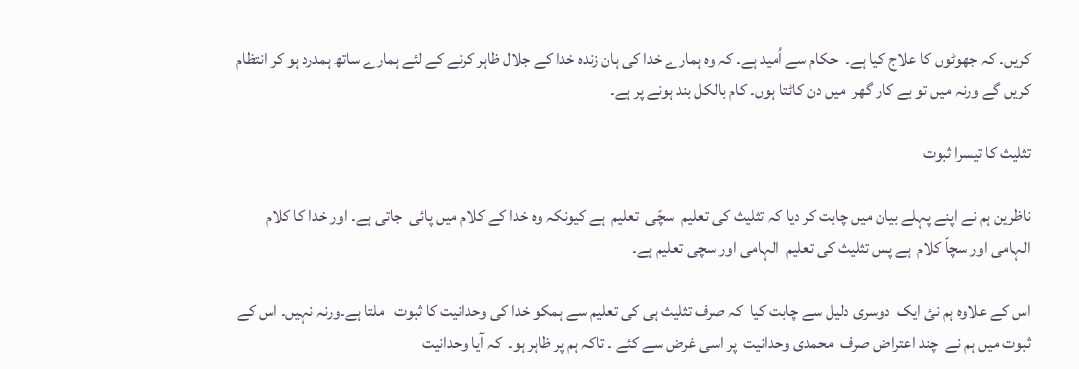کریں۔ کہ جھوٹوں کا علاج کیا ہے۔  حکام سے اُمید ہے۔ کہ وہ ہمارے خدا کی ہان زندہ خدا کے جلال ظاہر کرنے کے لئے ہمارے ساتھ ہمدرد ہو کر انتظام کریں گے ورنہ میں تو بے کار گھر  میں دن کاٹتا ہوں۔ کام بالکل بند ہونے پر ہے۔

تثلیث کا تیسرا ثبوت

ناظرین ہم نے اپنے پہلے بیان میں چابت کر دیا کہ تثلیث کی تعلیم  سچّی  تعلیم  ہے کیونکہ وہ خدا کے کلام میں پائی  جاتی ہے۔ اور خدا کا کلام  الہامی اور سچاّ کلام  ہے پس تثلیث کی تعلیم  الہامی اور سچی تعلیم ہے۔

اس کے علاوہ ہم نئ ایک  دوسری دلیل سے چابت کیا  کہ صرف تثلیث ہی کی تعلیم سے ہمکو خدا کی وحدانیت کا ثبوت   ملتا ہے۔ورنہ نہیں۔ اس کے ثبوت میں ہم نے  چند اعتراض صرف  محمدی وحدانیت  پر اسی غرض سے کئے ۔ تاکہ ہم پر ظاہر ہو۔  کہ آیا وحدانیت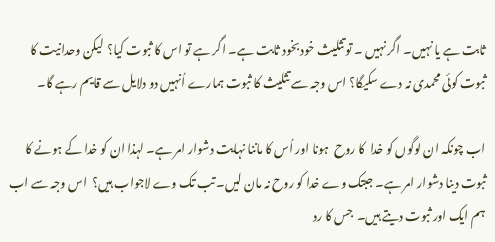ثابت ہے یا نہیں۔ اگر نہیں ۔ تو تثلیث خود بخود ثابت ہے۔ اگر ہے تو اس کا ثبوت کیا؟  لیکن وحدانیت کا ثبوت کوئی محمدی نہ دے سکیگا؟ اس وجہ سے تثلیث کا ثبوت ہمارے اُنہیں دو دلایل سے قایم رہے گا۔

اب چونکہ ان لوگوں کو خدا  کا روح  ہونا اور اُس کا ماننا نہایت دشوار امر ہے۔ لہذا ان کو خدا کے ہونے کا ثبوت دینا دشوار امر ہے۔ جبتک وے خدا کو روح نہ مان لیں۔ تب تک وے لاجواب ہیں؟  اس وجہ سے اب ہم ایک اور ثبوت دیتے ہیں۔  جس کا رد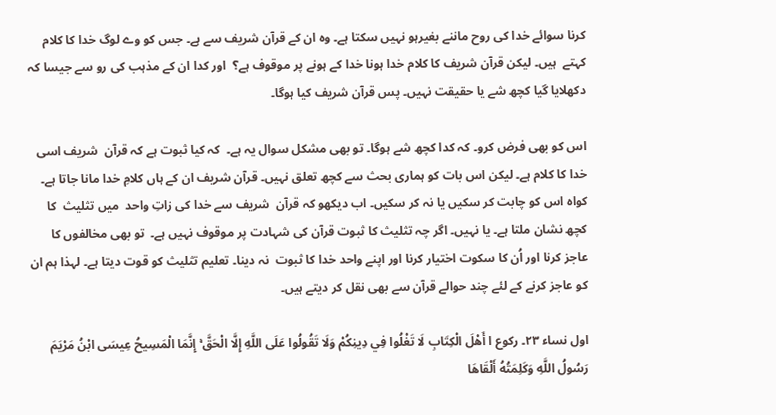کرنا سوائے خدا کی روح ماننے بغیرہو نہیں سکتا ہے۔ وہ ان کے قرآن شریف سے ہے۔ جس کو وے لوگ خدا کا کلام  کہتے  ہیں۔ لیکن قرآن شریف کا کلام خدا ہونا خدا کے ہونے پر موقوف ہے؟  اور کدا ان کے مذہب کی رو سے جیسا کہ دکھلایا گیا کچھ شے یا حقیقت نہیں۔ پس قرآن شریف کیا ہوگا۔

اس کو بھی فرض کرو۔ کہ کدا کچھ شے ہوگا۔ تو بھی مشکل سوال یہ ہے۔  کہ کیا ثبوت ہے کہ قرآن  شریف اسی خدا کا کلام ہے۔ لیکن اس بات کو ہماری بحث سے کچھ تعلق نہیں۔ قرآن شریف ان کے ہاں کلامِ خدا مانا جاتا ہے۔ کواہ اس کو چابت کر سکیں یا نہ کر سکیں۔ اب دیکھو کہ قرآن  شریف سے خدا کی زاتِ واحد  میں تثلیث  کا کچھ نشان ملتا ہے۔ یا نہیں۔ اگر چہ تثلیث کا ثبوت قرآن کی شہادت پر موقوف نہیں ہے۔  تو بھی مخالفوں کا عاجز کرنا اور اُن کا سکوت اختیار کرنا اور اپنے واحد خدا کا ثبوت  نہ دینا۔ تعلیم تثلیث کو قوت دیتا ہے۔ لہذا ہم ان کو عاجز کرنے کے لئے چند حوالے قرآن سے بھی نقل کر دیتے ہیں۔

اول نساء ۲۳۔ رکوع ا أَهْلَ الْكِتَابِ لَا تَغْلُوا فِي دِينِكُمْ وَلَا تَقُولُوا عَلَى اللَّهِ إِلَّا الْحَقَّ ۚ إِنَّمَا الْمَسِيحُ عِيسَى ابْنُ مَرْيَمَ رَسُولُ اللَّهِ وَكَلِمَتُهُ أَلْقَاهَا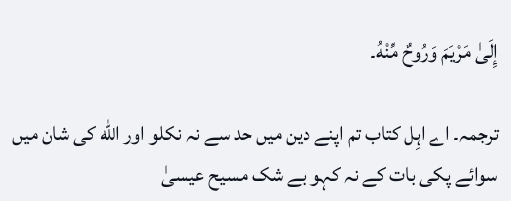إِلَىٰ مَرْيَمَ وَرُوحٌ مِّنْهُ۔

ترجمہ۔ اے اہِل کتاب تم اپنے دین میں حد سے نہ نکلو اور الله کی شان میں سوائے پکی بات کے نہ کہو بے شک مسیح عیسیٰ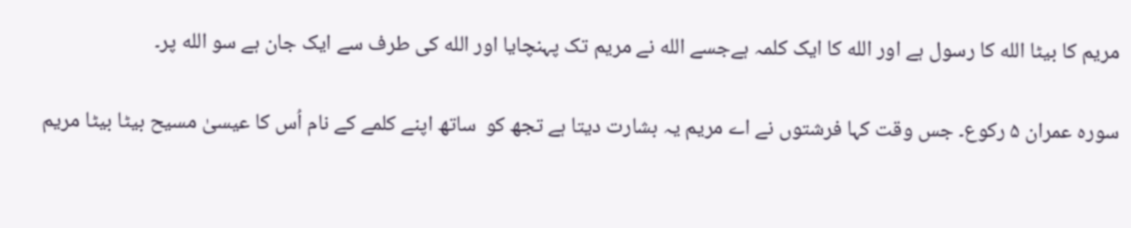مریم کا بیٹا الله کا رسول ہے اور الله کا ایک کلمہ ہےجسے الله نے مریم تک پہنچایا اور الله کی طرف سے ایک جان ہے سو الله پر۔

سورہ عمران ۵ رکوع۔ جس وقت کہا فرشتوں نے اے مریم یہ بشارت دیتا ہے تجھ کو  ساتھ اپنے کلمے کے نام اُس کا عیسیٰ مسیح بیٹا بیٹا مریم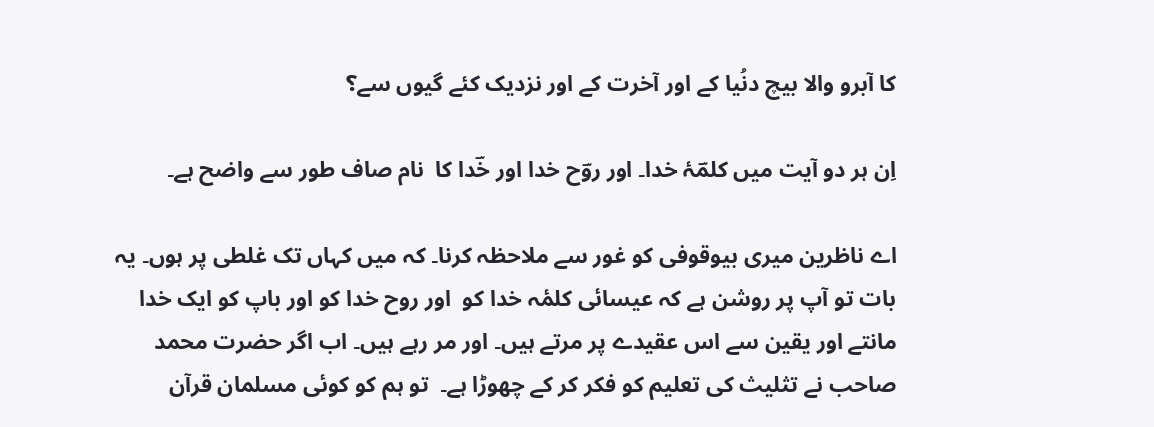کا آبرو والا بیچ دنُیا کے اور آخرت کے اور نزدیک کئے گیوں سے؟

اِن ہر دو آیت میں کلمؔۂ خدا۔ اور روؔح خدا اور خؔدا کا  نام صاف طور سے واضح ہے۔

اے ناظرین میری بیوقوفی کو غور سے ملاحظہ کرنا۔ کہ میں کہاں تک غلطی پر ہوں۔ یہ بات تو آپ پر روشن ہے کہ عیسائی کلمٔہ خدا کو  اور روح خدا کو اور باپ کو ایک خدا مانتے اور یقین سے اس عقیدے پر مرتے ہیں۔ اور مر رہے ہیں۔ اب اگر حضرت محمد صاحب نے تثلیث کی تعلیم کو فکر کر کے چھوڑا ہے۔  تو ہم کو کوئی مسلمان قرآن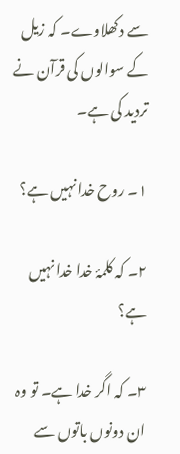سے دکھلاوے۔ کہ زیل کے سوالوں کی قرآن نے تردید کی ہے۔

۱۔ روح خدا نہیں ہے؟

۲۔ کہ کلمۂ خدا خدا نہیں ہے؟

۳۔ کہ اگر خدا ہے۔ تو وہ ان دونوں باتوں سے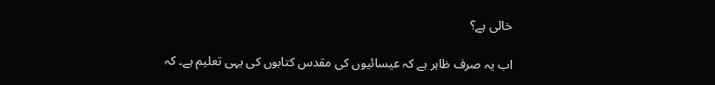خالی ہے؟

اب یہ صرف ظاہر ہے کہ عیسائیوں کی مقدس کتابوں کی یہی تعلیم ہے۔ کہ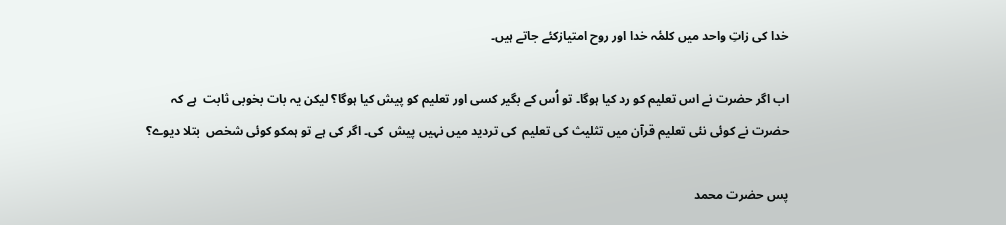خدا کی زاتِ واحد میں کلمٔہ خدا اور روح امتیازکئے جاتے ہیں۔

اب اگر حضرت نے اس تعلیم کو رد کیا ہوگا۔ تو اُس کے بگیر کسی اور تعلیم کو پیش کیا ہوگا؟ لیکن یہ بات بخوبی ثابت  ہے کہ حضرت نے کوئی نئی تعلیم قرآن میں تثلیث کی تعلیم  کی تردید میں نہیں پیش  کی۔ اگر کی ہے تو ہمکو کوئی شخص  بتلا دیوے؟

پس حضرت محمد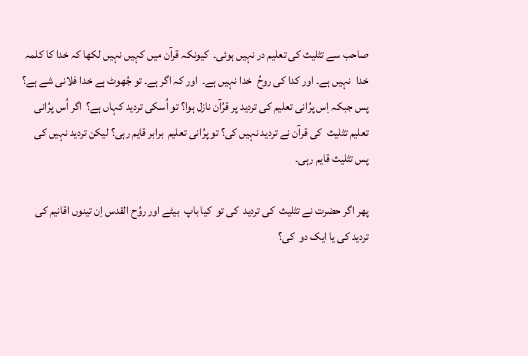صاحب سے تثلیث کی تعلیم در نہیں ہوئی۔  کیونکہ قرآن میں کہیں نہیں لکھا کہ خدا کا کلمہ خدا  نہیں ہے۔ اور کدا کی روحُ  خدا نہیں ہے۔  اور کہ اگر ہے۔ تو جُھوٹ ہے خدا فلانی شے ہے؟  پس جبکہ اِس پرُانی تعلیم کی تردید پر قرُآن نازل ہوا؟ تو اُسکی تردید کہاں ہے؟  اگر اُس پرُانی تعلیم تثلیث  کی قرآن نے تردید نہیں کی؟ تو پرُانی تعلیم  برابر قایم رہی؟ لیکن تردید نہیں کی پس تثلیث قایم رہی۔

پھر اگر حضرت نے تثلیث  کی تردید  کی تو  کیا باپ  بیٹے اور روُح القدس اِن تینوں اقانیم کی تردید کی یا ایک دو  کی؟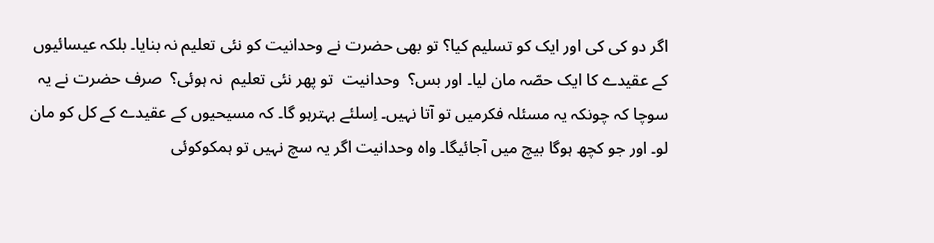اگر دو کی کی اور ایک کو تسلیم کیا؟ تو بھی حضرت نے وحدانیت کو نئی تعلیم نہ بنایا۔ بلکہ عیسائیوں کے عقیدے کا ایک حصّہ مان لیا۔ اور بس؟  وحدانیت  تو پھر نئی تعلیم  نہ ہوئی؟  صرف حضرت نے یہ سوچا کہ چونکہ یہ مسئلہ فکرمیں تو آتا نہیں۔ اِسلئے بہترہو گا۔ کہ مسیحیوں کے عقیدے کے کل کو مان لو۔ اور جو کچھ ہوگا بیچ میں آجائیگا۔ واہ وحدانیت اگر یہ سچ نہیں تو ہمکوکوئی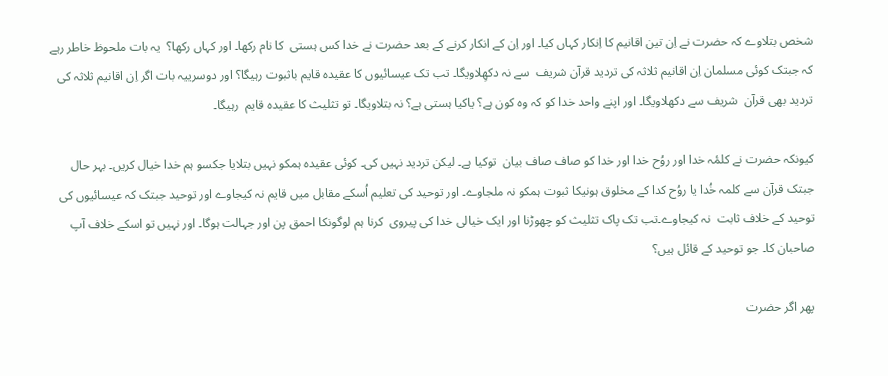شخص بتلاوے کہ حضرت نے اِن تین اقانیم کا اِنکار کہاں کیا۔ اور اِن کے انکار کرنے کے بعد حضرت نے خدا کس ہستی  کا نام رکھا۔ اور کہاں رکھا؟  یہ بات ملحوظ خاطر رہے کہ جبتک کوئی مسلمان اِن اقانیم ثلاثہ کی تردید قرآن شریف  سے نہ دکھِلاویگا۔ تب تک عیسائیوں کا عقیدہ قایم باثبوت رہیگا؟ اور دوسرییہ بات اگر اِن اقانیم ثلاثہ کی تردید بھی قرآن  شریف سے دکھلاویگا۔ اور اپنے واحد خدا کو کہ وہ کون ہے؟ یاکیا ہستی ہے؟ نہ بتلاویگا۔ تو تثلیث کا عقیدہ قایم  رہیگا۔

کیونکہ حضرت نے کلمٔہ خدا اور روُح خدا اور خدا کو صاف صاف بیان  توکیا ہے۔ لیکن تردید نہیں کی۔ کوئی عقیدہ ہمکو نہیں بتلایا جکسو ہم خدا خیال کریں۔ بہر حال جبتک قرآن سے کلمہ خُدا یا روُح کدا کے مخلوق ہونیکا ثبوت ہمکو نہ ملجاوے۔ اور توحید کی تعلیم اُسکے مقابل میں قایم نہ کیجاوے اور توحید جبتک کہ عیسائیوں کی توحید کے خلاف ثابت  نہ کیجاوے۔تب تک پاک تثلیث کو چھوڑنا اور ایک خیالی خدا کی پیروی  کرنا ہم لوگونکا احمق پن اور جہالت ہوگا۔ اور نہیں تو اسکے خلاف آپ صاحبان کا۔ جو توحید کے قائل ہیں؟

پھر اگر حضرت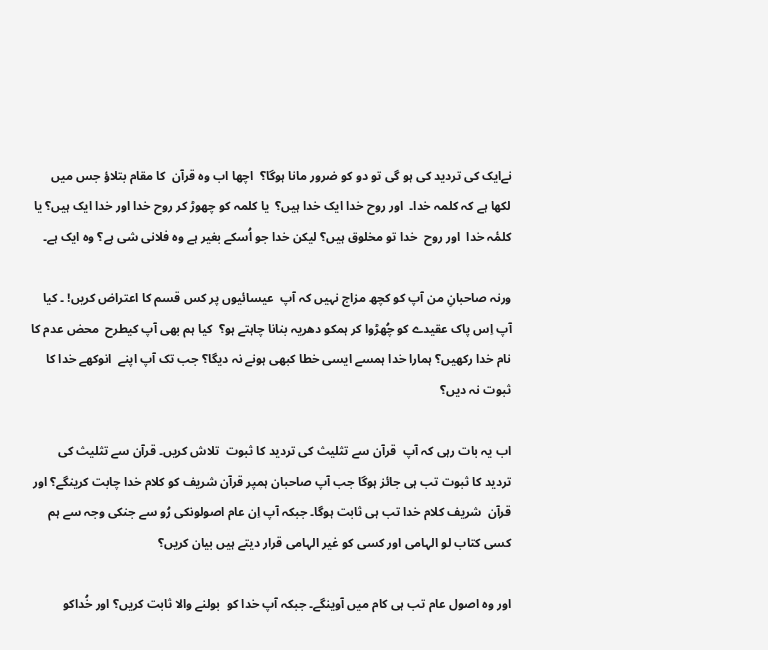نےایک کی تردید کی ہو گی تو دو کو ضرور مانا ہوگا؟  اچھا اب وہ قرآن  کا مقام بتلاؤ جس میں لکھا ہے کہ کلمہ خدا۔  اور روح خدا ایک خدا ہیں؟  یا کلمہ کو چھوڑ کر روح خدا اور خدا ایک ہیں؟ یا کلمٔہ خدا  اور روح  خدا تو مخلوق ہیں؟ لیکن خدا جو اُسکے بغیر ہے وہ فلانی شی ہے؟ وہ ایک ہے۔

ورنہ صاحبانِ من آپ کو کچھ مزاج نہیں کہ آپ  عیسائیوں پر کس قسم کا اعتراض کریں! ۔ کیا آپ اِس پاک عقیدے کو چُھڑوا کر ہمکو دھریہ بنانا چاہتے ہو؟  کیا ہم بھی آپ کیطرح  محض عدم کا نام خدا رکھیں؟ ہمارا خدا ہمسے ایسی خطا کبھی ہونے نہ دیگا؟ جب تک آپ اپنے  انوکھے خدا کا ثبوت نہ دیں؟

اب یہ بات رہی کہ آپ  قرآن سے تثلیث کی تردید کا ثبوت  تلاش کریں۔ قرآن سے تثلیث کی تردید کا ثبوت تب ہی جائز ہوگا جب آپ صاحبان ہمپر قرآن شریف کو کلام خدا چابت کرینگے؟ اور قرآن  شریف کلام خدا تب ہی ثابت ہوگا۔ جبکہ آپ اِن عام اصولونکی رُو سے جنکی وجہ سے ہم کسی کتاب لو الہامی اور کسی کو غیر الہامی قرار دیتے ہیں بیان کریں؟

اور وہ اصول عام تب ہی کام میں آوینگے۔ جبکہ آپ خدا کو  بولنے والا ثابت کریں؟ اور خُداکو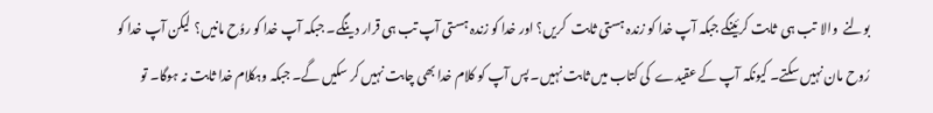بولنے  والا  تب ہی  ثابت کرئینگے جبکہ آپ خدا کو زندہ ہستی ثابت  کریں؟ اور خدا کو زندہ ہستی آپ تب ہی قرار دینگے۔ جبکہ آپ خدا کو روُح مانیں؟  لیکن آپ خدا کو رُوح مان نہیں سکتے۔ کیونکہ آپ کے عقیدے  کی کتاب میں ثابت نہیں۔ پس آپ کو کلام خدا بھی چابت نہیں کر سکیں گے۔ جبکہ وہکلام خدا ثابت نہ ہوگا۔ تو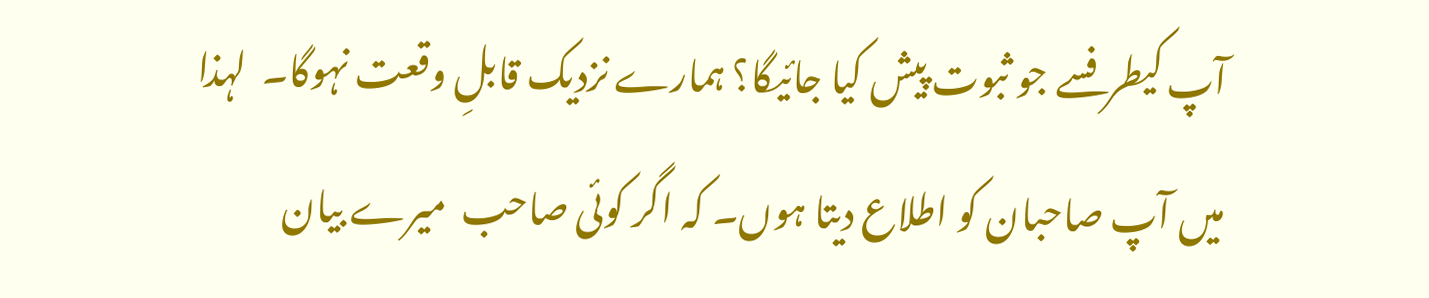آپ کیطرفسے جو ثبوت پیش کیا جائیگا؟ ہمارے نزدیک قابلِ وقعت نہوگا۔  لہذا میں آپ صاحبان کو اطلاع دیتا ہوں۔ کہ اگر کوئی صاحب  میرے بیان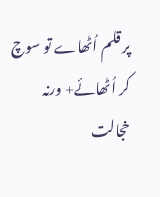پر قلم اُٹھاے تو سوچ کر اُٹھائے+ ورنہ خجالت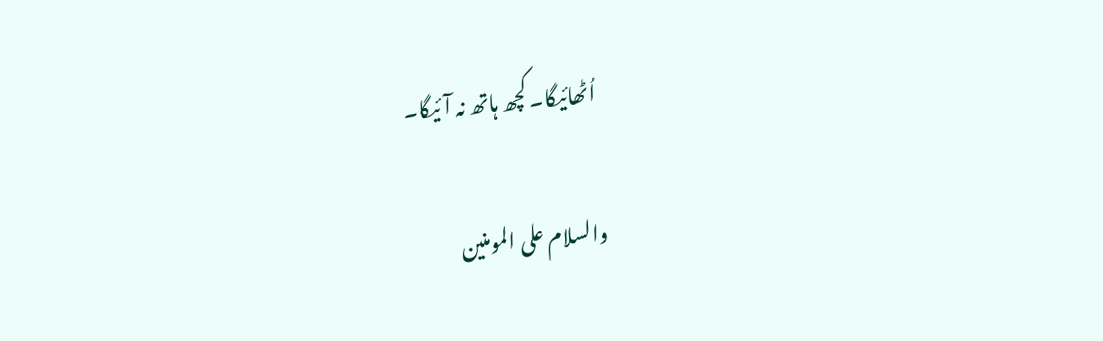اُٹھائیگا۔ کچھ ہاتھ نہ آئیگا۔

والسلام علی المومنین